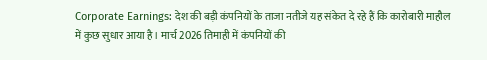Corporate Earnings: देश की बड़ी कंपनियों के ताजा नतीजे यह संकेत दे रहे हैं कि कारोबारी माहौल में कुछ सुधार आया है। मार्च 2026 तिमाही में कंपनियों की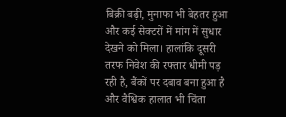बिक्री बढ़ी, मुनाफा भी बेहतर हुआ और कई सेक्टरों में मांग में सुधार देखने को मिला। हालांकि दूसरी तरफ निवेश की रफ्तार धीमी पड़ रही है, बैंकों पर दबाव बना हुआ है और वैश्विक हालात भी चिंता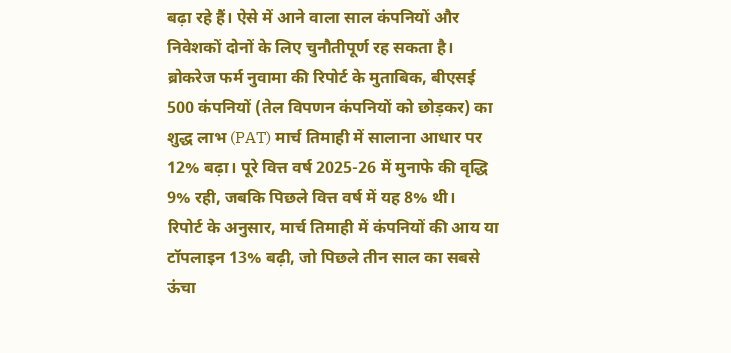बढ़ा रहे हैं। ऐसे में आने वाला साल कंपनियों और निवेशकों दोनों के लिए चुनौतीपूर्ण रह सकता है।
ब्रोकरेज फर्म नुवामा की रिपोर्ट के मुताबिक, बीएसई 500 कंपनियों (तेल विपणन कंपनियों को छोड़कर) का शुद्ध लाभ (PAT) मार्च तिमाही में सालाना आधार पर 12% बढ़ा। पूरे वित्त वर्ष 2025-26 में मुनाफे की वृद्धि 9% रही, जबकि पिछले वित्त वर्ष में यह 8% थी।
रिपोर्ट के अनुसार, मार्च तिमाही में कंपनियों की आय या टॉपलाइन 13% बढ़ी, जो पिछले तीन साल का सबसे ऊंचा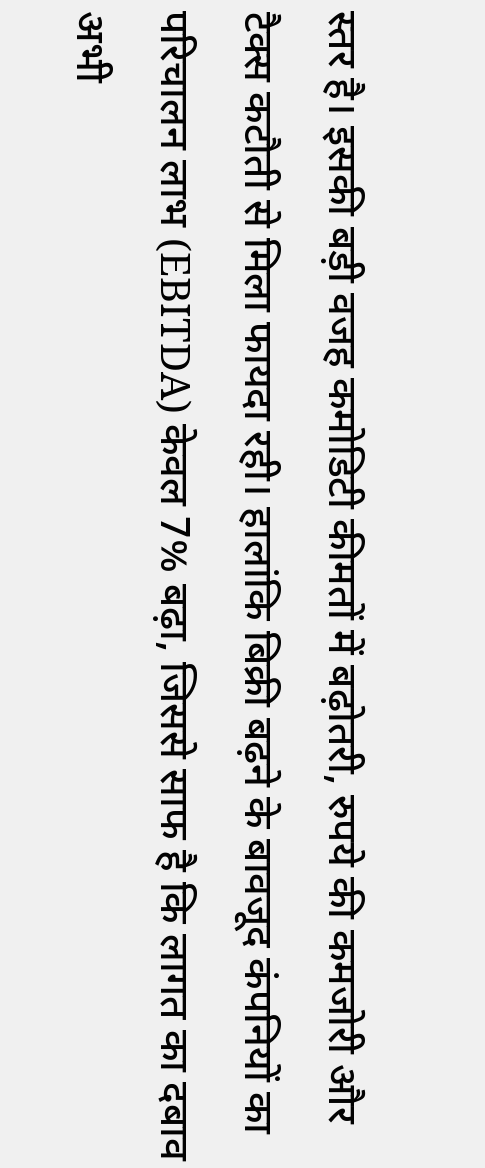स्तर है। इसकी बड़ी वजह कमोडिटी कीमतों में बढ़ोतरी, रुपये की कमजोरी और टैक्स कटौती से मिला फायदा रही। हालांकि बिक्री बढ़ने के बावजूद कंपनियों का परिचालन लाभ (EBITDA) केवल 7% बढ़ा, जिससे साफ है कि लागत का दबाव अभी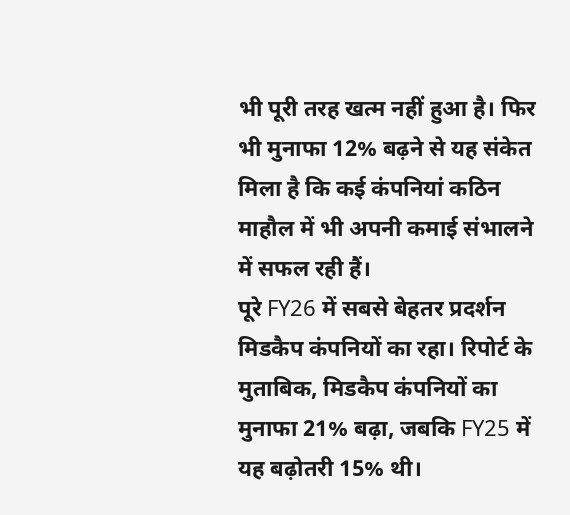भी पूरी तरह खत्म नहीं हुआ है। फिर भी मुनाफा 12% बढ़ने से यह संकेत मिला है कि कई कंपनियां कठिन माहौल में भी अपनी कमाई संभालने में सफल रही हैं।
पूरे FY26 में सबसे बेहतर प्रदर्शन मिडकैप कंपनियों का रहा। रिपोर्ट के मुताबिक, मिडकैप कंपनियों का मुनाफा 21% बढ़ा, जबकि FY25 में यह बढ़ोतरी 15% थी।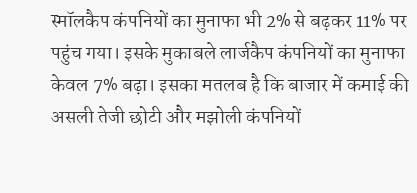स्मॉलकैप कंपनियों का मुनाफा भी 2% से बढ़कर 11% पर पहुंच गया। इसके मुकाबले लार्जकैप कंपनियों का मुनाफा केवल 7% बढ़ा। इसका मतलब है कि बाजार में कमाई की असली तेजी छोटी और मझोली कंपनियों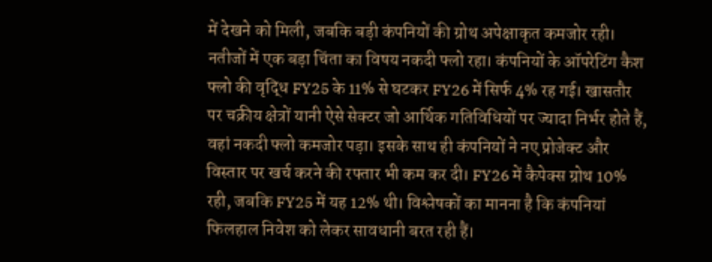में देखने को मिली, जबकि बड़ी कंपनियों की ग्रोथ अपेक्षाकृत कमजोर रही।
नतीजों में एक बड़ा चिंता का विषय नकदी फ्लो रहा। कंपनियों के ऑपरेटिंग कैश फ्लो की वृद्धि FY25 के 11% से घटकर FY26 में सिर्फ 4% रह गई। खासतौर पर चक्रीय क्षेत्रों यानी ऐसे सेक्टर जो आर्थिक गतिविधियों पर ज्यादा निर्भर होते हैं, वहां नकदी फ्लो कमजोर पड़ा। इसके साथ ही कंपनियों ने नए प्रोजेक्ट और विस्तार पर खर्च करने की रफ्तार भी कम कर दी। FY26 में कैपेक्स ग्रोथ 10% रही, जबकि FY25 में यह 12% थी। विश्लेषकों का मानना है कि कंपनियां फिलहाल निवेश को लेकर सावधानी बरत रही हैं।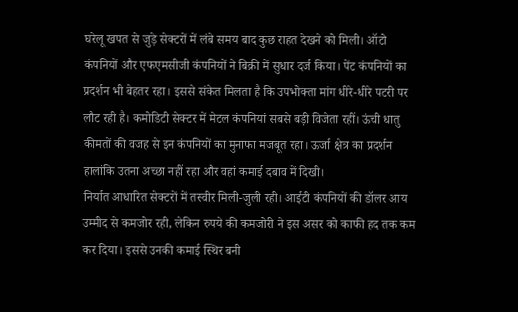घरेलू खपत से जुड़े सेक्टरों में लंबे समय बाद कुछ राहत देखने को मिली। ऑटो कंपनियों और एफएमसीजी कंपनियों ने बिक्री में सुधार दर्ज किया। पेंट कंपनियों का प्रदर्शन भी बेहतर रहा। इससे संकेत मिलता है कि उपभोक्ता मांग धीरे-धीरे पटरी पर लौट रही है। कमोडिटी सेक्टर में मेटल कंपनियां सबसे बड़ी विजेता रहीं। ऊंची धातु कीमतों की वजह से इन कंपनियों का मुनाफा मजबूत रहा। ऊर्जा क्षेत्र का प्रदर्शन हालांकि उतना अच्छा नहीं रहा और वहां कमाई दबाव में दिखी।
निर्यात आधारित सेक्टरों में तस्वीर मिली-जुली रही। आईटी कंपनियों की डॉलर आय उम्मीद से कमजोर रही, लेकिन रुपये की कमजोरी ने इस असर को काफी हद तक कम कर दिया। इससे उनकी कमाई स्थिर बनी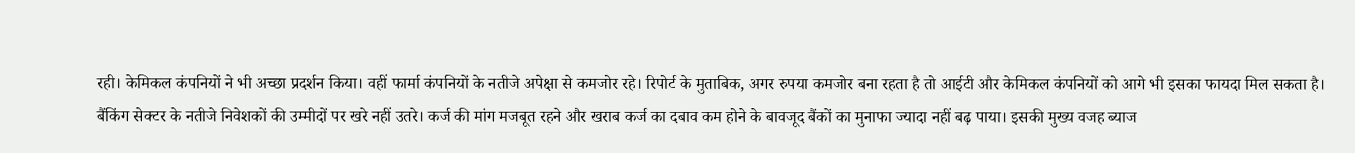रही। केमिकल कंपनियों ने भी अच्छा प्रदर्शन किया। वहीं फार्मा कंपनियों के नतीजे अपेक्षा से कमजोर रहे। रिपोर्ट के मुताबिक, अगर रुपया कमजोर बना रहता है तो आईटी और केमिकल कंपनियों को आगे भी इसका फायदा मिल सकता है।
बैंकिंग सेक्टर के नतीजे निवेशकों की उम्मीदों पर खरे नहीं उतरे। कर्ज की मांग मजबूत रहने और खराब कर्ज का दबाव कम होने के बावजूद बैंकों का मुनाफा ज्यादा नहीं बढ़ पाया। इसकी मुख्य वजह ब्याज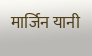मार्जिन यानी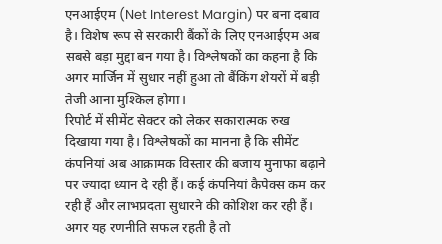एनआईएम (Net Interest Margin) पर बना दबाव है। विशेष रूप से सरकारी बैंकों के लिए एनआईएम अब सबसे बड़ा मुद्दा बन गया है। विश्लेषकों का कहना है कि अगर मार्जिन में सुधार नहीं हुआ तो बैंकिंग शेयरों में बड़ी तेजी आना मुश्किल होगा।
रिपोर्ट में सीमेंट सेक्टर को लेकर सकारात्मक रुख दिखाया गया है। विश्लेषकों का मानना है कि सीमेंट कंपनियां अब आक्रामक विस्तार की बजाय मुनाफा बढ़ाने पर ज्यादा ध्यान दे रही हैं। कई कंपनियां कैपेक्स कम कर रही हैं और लाभप्रदता सुधारने की कोशिश कर रही हैं। अगर यह रणनीति सफल रहती है तो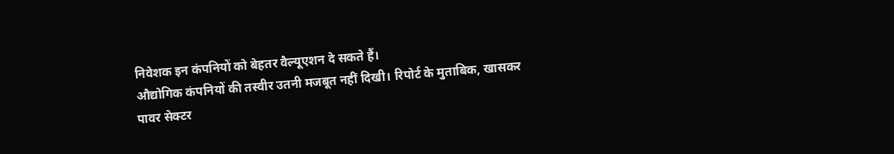निवेशक इन कंपनियों को बेहतर वैल्यूएशन दे सकते हैं।
औद्योगिक कंपनियों की तस्वीर उतनी मजबूत नहीं दिखी। रिपोर्ट के मुताबिक, खासकर पावर सेक्टर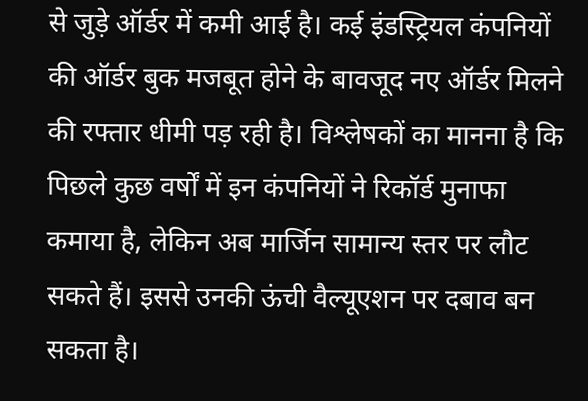से जुड़े ऑर्डर में कमी आई है। कई इंडस्ट्रियल कंपनियों की ऑर्डर बुक मजबूत होने के बावजूद नए ऑर्डर मिलने की रफ्तार धीमी पड़ रही है। विश्लेषकों का मानना है कि पिछले कुछ वर्षों में इन कंपनियों ने रिकॉर्ड मुनाफा कमाया है, लेकिन अब मार्जिन सामान्य स्तर पर लौट सकते हैं। इससे उनकी ऊंची वैल्यूएशन पर दबाव बन सकता है।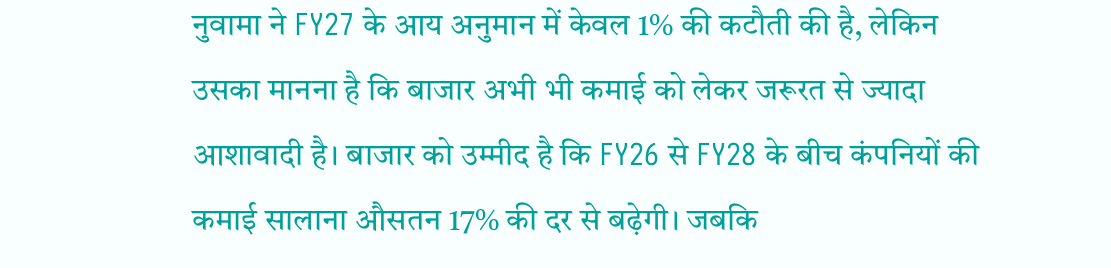नुवामा ने FY27 के आय अनुमान में केवल 1% की कटौती की है, लेकिन उसका मानना है कि बाजार अभी भी कमाई को लेकर जरूरत से ज्यादा आशावादी है। बाजार को उम्मीद है कि FY26 से FY28 के बीच कंपनियों की कमाई सालाना औसतन 17% की दर से बढ़ेगी। जबकि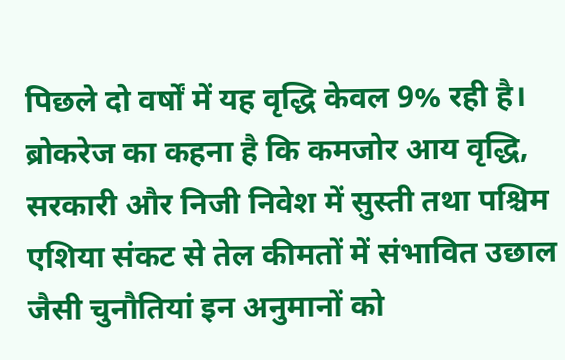पिछले दो वर्षों में यह वृद्धि केवल 9% रही है। ब्रोकरेज का कहना है कि कमजोर आय वृद्धि, सरकारी और निजी निवेश में सुस्ती तथा पश्चिम एशिया संकट से तेल कीमतों में संभावित उछाल जैसी चुनौतियां इन अनुमानों को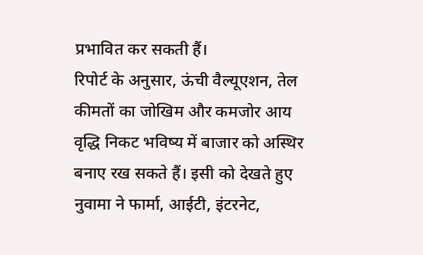प्रभावित कर सकती हैं।
रिपोर्ट के अनुसार, ऊंची वैल्यूएशन, तेल कीमतों का जोखिम और कमजोर आय वृद्धि निकट भविष्य में बाजार को अस्थिर बनाए रख सकते हैं। इसी को देखते हुए नुवामा ने फार्मा, आईटी, इंटरनेट,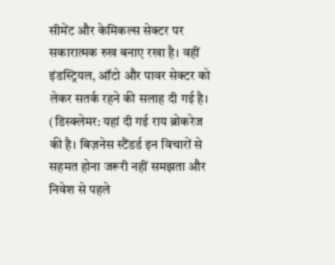सीमेंट और केमिकल्स सेक्टर पर सकारात्मक रुख बनाए रखा है। वहीं इंडस्ट्रियल, ऑटो और पावर सेक्टर को लेकर सतर्क रहने की सलाह दी गई है।
(डिस्क्लेमर: यहां दी गई राय ब्रोकरेज की है। बिज़नेस स्टैंडर्ड इन विचारों से सहमत होना जरूरी नहीं समझता और निवेश से पहले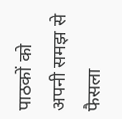पाठकों को अपनी समझ से फैसला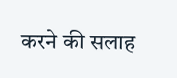करने की सलाह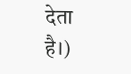देता है।)